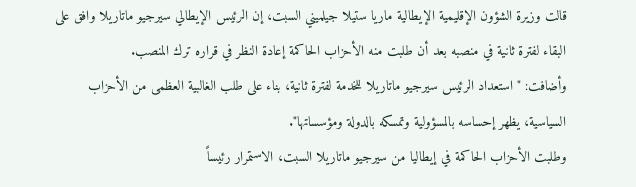قالت وزيرة الشؤون الإقليمية الإيطالية ماريا ستيلا جيلميني السبت، إن الرئيس الإيطالي سيرجيو ماتاريلا وافق على البقاء لفترة ثانية في منصبه بعد أن طلبت منه الأحزاب الحاكمة إعادة النظر في قراره ترك المنصب.
وأضافت: "استعداد الرئيس سيرجيو ماتاريلا للخدمة لفترة ثانية، بناء على طلب الغالبية العظمى من الأحزاب السياسية، يظهر إحساسه بالمسؤولية وتمسكه بالدولة ومؤسساتها".
وطلبت الأحزاب الحاكمة في إيطاليا من سيرجيو ماتاريلا السبت، الاستمرار رئيساً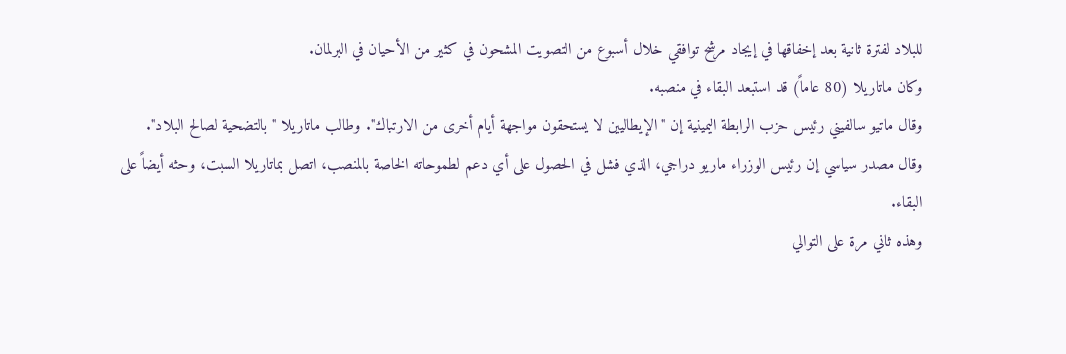للبلاد لفترة ثانية بعد إخفاقها في إيجاد مرشح توافقي خلال أسبوع من التصويت المشحون في كثير من الأحيان في البرلمان.
وكان ماتاريلا (80 عاماً) قد استبعد البقاء في منصبه.
وقال ماتيو سالفيني رئيس حزب الرابطة اليمينية إن "الإيطاليين لا يستحقون مواجهة أيام أخرى من الارتباك". وطالب ماتاريلا "بالتضحية لصالح البلاد".
وقال مصدر سياسي إن رئيس الوزراء ماريو دراجي، الذي فشل في الحصول على أي دعم لطموحاته الخاصة بالمنصب، اتصل بماتاريلا السبت، وحثه أيضاً على البقاء.
وهذه ثاني مرة على التوالي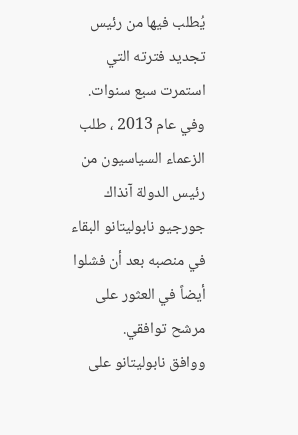يُطلب فيها من رئيس تجديد فترته التي استمرت سبع سنوات. وفي عام 2013 ، طلب الزعماء السياسيون من رئيس الدولة آنذاك جورجيو نابوليتانو البقاء في منصبه بعد أن فشلوا أيضاً في العثور على مرشح توافقي.
ووافق نابوليتانو على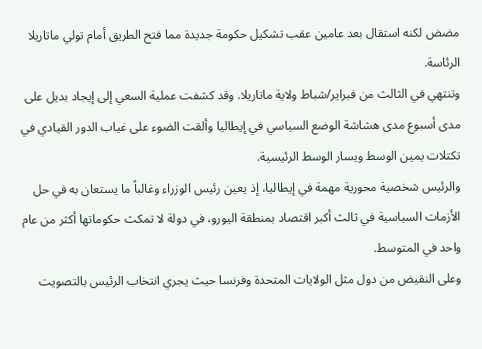مضض لكنه استقال بعد عامين عقب تشكيل حكومة جديدة مما فتح الطريق أمام تولي ماتاريلا الرئاسة.
وتنتهي في الثالث من فبراير/شباط ولاية ماتاريلا. وقد كشفت عملية السعي إلى إيجاد بديل على مدى أسبوع مدى هشاشة الوضع السياسي في إيطاليا وألقت الضوء على غياب الدور القيادي في تكتلات يمين الوسط ويسار الوسط الرئيسية.
والرئيس شخصية محورية مهمة في إيطاليا، إذ يعين رئيس الوزراء وغالباً ما يستعان به في حل الأزمات السياسية في ثالث أكبر اقتصاد بمنطقة اليورو، في دولة لا تمكث حكوماتها أكثر من عام واحد في المتوسط.
وعلى النقيض من دول مثل الولايات المتحدة وفرنسا حيث يجري انتخاب الرئيس بالتصويت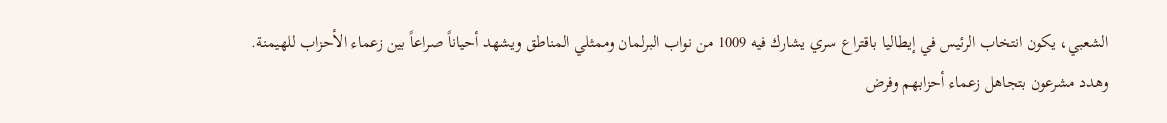الشعبي، يكون انتخاب الرئيس في إيطاليا باقتراع سري يشارك فيه 1009 من نواب البرلمان وممثلي المناطق ويشهد أحياناً صراعاً بين زعماء الأحزاب للهيمنة.
وهدد مشرعون بتجاهل زعماء أحزابهم وفرض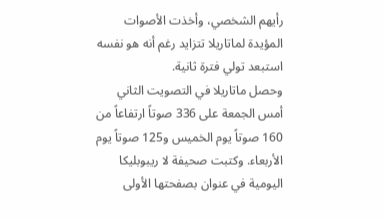رأيهم الشخصي، وأخذت الأصوات المؤيدة لماتاريلا تتزايد رغم أنه هو نفسه استبعد تولي فترة ثانية.
وحصل ماتاريلا في التصويت الثاني أمس الجمعة على 336 صوتاً ارتفاعاً من 160 صوتاً يوم الخميس و125 صوتاً يوم الأربعاء. وكتبت صحيفة لا ريبوبليكا اليومية في عنوان بصفحتها الأولى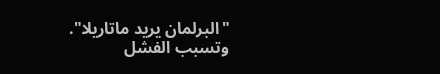"البرلمان يريد ماتاريلا".
وتسبب الفشل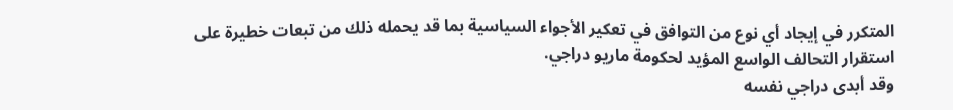المتكرر في إيجاد أي نوع من التوافق في تعكير الأجواء السياسية بما قد يحمله ذلك من تبعات خطيرة على استقرار التحالف الواسع المؤيد لحكومة ماريو دراجي.
وقد أبدى دراجي نفسه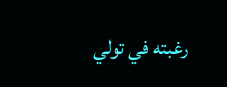رغبته في تولي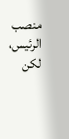منصب الرئيس، لكن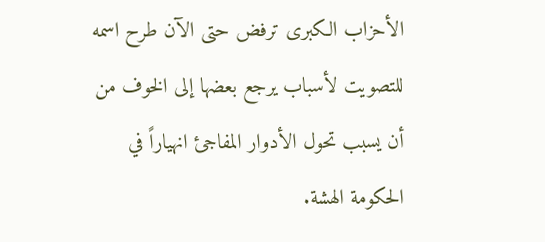الأحزاب الكبرى ترفض حتى الآن طرح اسمه للتصويت لأسباب يرجع بعضها إلى الخوف من أن يسبب تحول الأدوار المفاجئ انهياراً في الحكومة الهشة.